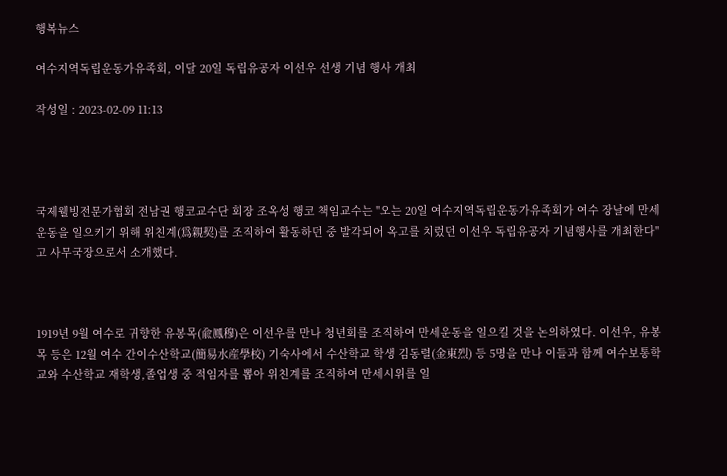행복뉴스

여수지역독립운동가유족회, 이달 20일 독립유공자 이선우 선생 기념 행사 개최

작성일 : 2023-02-09 11:13




국제웰빙전문가협회 전남권 행코교수단 회장 조옥성 행코 책임교수는 "오는 20일 여수지역독립운동가유족회가 여수 장날에 만세운동을 일으키기 위해 위친계(爲親契)를 조직하여 활동하던 중 발각되어 옥고를 치렀던 이선우 독립유공자 기념행사를 개최한다"고 사무국장으로서 소개했다.



1919년 9월 여수로 귀향한 유봉목(兪鳳穆)은 이선우를 만나 청년회를 조직하여 만세운동을 일으킬 것을 논의하였다. 이선우, 유봉목 등은 12월 여수 간이수산학교(簡易水産學校) 기숙사에서 수산학교 학생 김동렬(金東烈) 등 5명을 만나 이들과 함께 여수보통학교와 수산학교 재학생,졸업생 중 적임자를 뽑아 위친계를 조직하여 만세시위를 일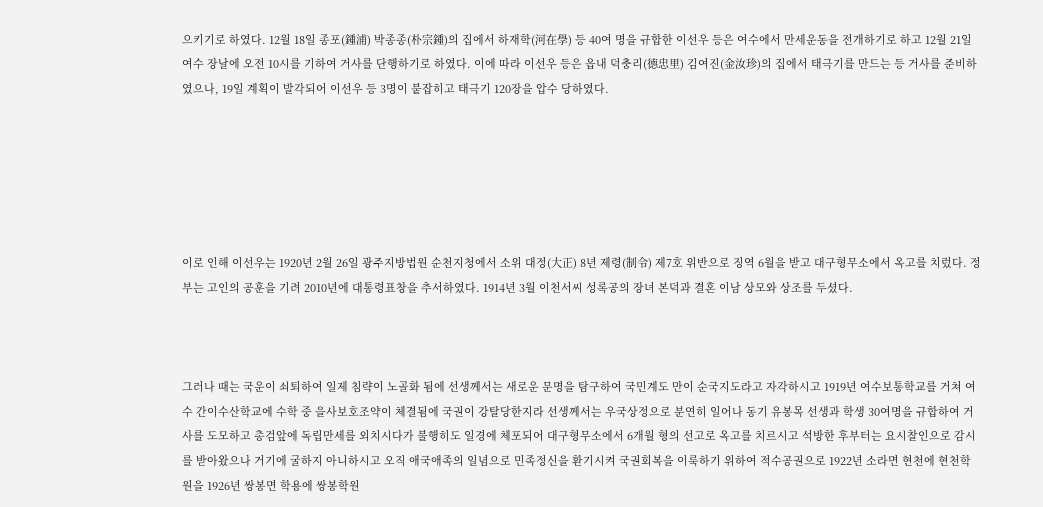으키기로 하였다. 12월 18일 종포(鍾浦) 박종종(朴宗鍾)의 집에서 하재학(河在學) 등 40여 명을 규합한 이선우 등은 여수에서 만세운동을 전개하기로 하고 12월 21일 여수 장날에 오전 10시를 기하여 거사를 단행하기로 하였다. 이에 따라 이선우 등은 읍내 덕충리(德忠里) 김여진(金汝珍)의 집에서 태극기를 만드는 등 거사를 준비하였으나, 19일 계획이 발각되어 이선우 등 3명이 붙잡히고 태극기 120장을 압수 당하였다.






이로 인해 이선우는 1920년 2월 26일 광주지방법원 순천지청에서 소위 대정(大正) 8년 제령(制令) 제7호 위반으로 징역 6월을 받고 대구형무소에서 옥고를 치렀다. 정부는 고인의 공훈을 기려 2010년에 대통령표창을 추서하였다. 1914년 3월 이천서씨 성록공의 장녀 본덕과 결혼 이남 상모와 상조를 두셨다.



그러나 때는 국운이 쇠퇴하여 일제 침략이 노골화 됨에 선생께서는 새로운 문명을 탐구하여 국민계도 만이 순국지도라고 자각하시고 1919년 여수보통학교를 거쳐 여수 간이수산학교에 수학 중 을사보호조약이 체결됨에 국권이 강탈당한지라 선생께서는 우국상정으로 분연히 일어나 동기 유봉목 선생과 학생 30여명을 규합하여 거사를 도모하고 총검앞에 독립만세를 외치시다가 불행히도 일경에 체포되어 대구형무소에서 6개월 형의 선고로 옥고를 치르시고 석방한 후부터는 요시찰인으로 감시를 받아왔으나 거기에 굴하지 아니하시고 오직 애국애족의 일념으로 민족정신을 환기시켜 국권회복을 이룩하기 위하여 적수공권으로 1922년 소라면 현천에 현천학원을 1926년 쌍봉면 학용에 쌍봉학원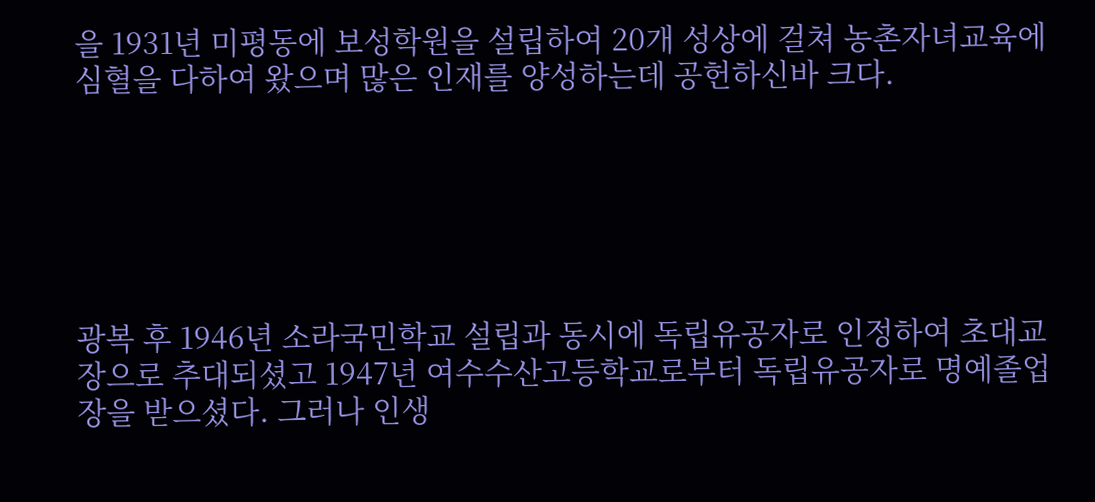을 1931년 미평동에 보성학원을 설립하여 20개 성상에 걸쳐 농촌자녀교육에 심혈을 다하여 왔으며 많은 인재를 양성하는데 공헌하신바 크다.






광복 후 1946년 소라국민학교 설립과 동시에 독립유공자로 인정하여 초대교장으로 추대되셨고 1947년 여수수산고등학교로부터 독립유공자로 명예졸업장을 받으셨다. 그러나 인생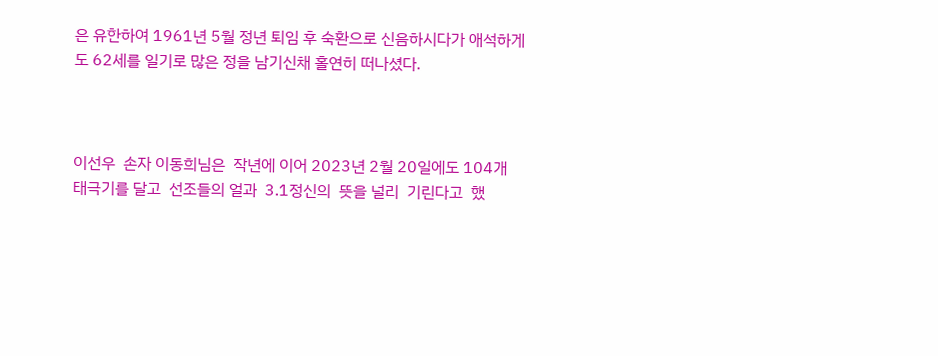은 유한하여 1961년 5월 정년 퇴임 후 숙환으로 신음하시다가 애석하게도 62세를 일기로 많은 정을 남기신채 홀연히 떠나셨다.



이선우  손자 이동희님은  작년에 이어 2023년 2월 20일에도 104개  태극기를 달고  선조들의 얼과  3.1정신의  뜻을 널리  기린다고  했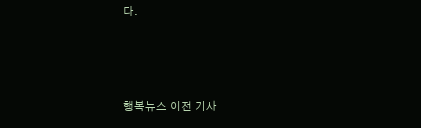다.



행복뉴스 이전 기사